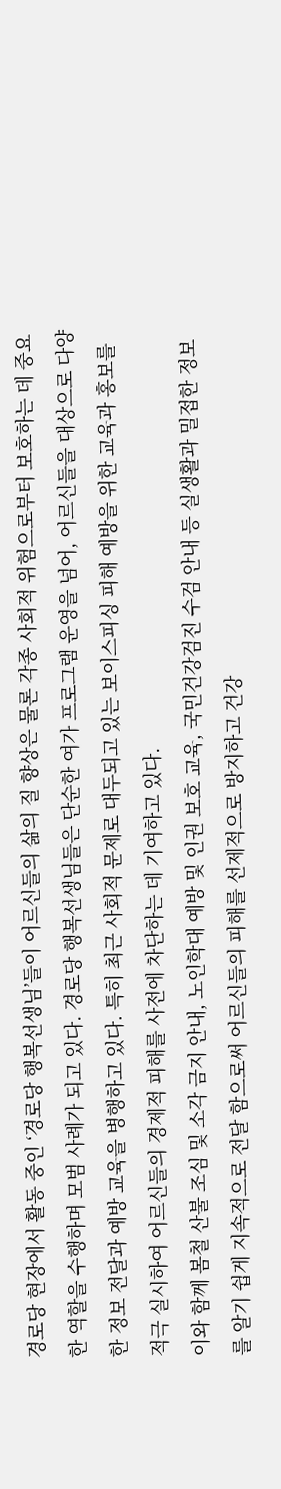경로당 현장에서 활동 중인 ‘경로당 행복선생님’들이 어르신들의 삶의 질 향상은 물론 각종 사회적 위험으로부터 보호하는 데 중요한 역할을 수행하며 모범 사례가 되고 있다. 경로당 행복선생님들은 단순한 여가 프로그램 운영을 넘어, 어르신들을 대상으로 다양한 정보 전달과 예방 교육을 병행하고 있다. 특히 최근 사회적 문제로 대두되고 있는 보이스피싱 피해 예방을 위한 교육과 홍보를 적극 실시하여 어르신들의 경제적 피해를 사전에 차단하는 데 기여하고 있다.
이와 함께 봄철 산불 조심 및 소각 금지 안내, 노인학대 예방 및 인권 보호 교육, 국민건강검진 수검 안내 등 실생활과 밀접한 정보를 알기 쉽게 지속적으로 전달 함으로써 어르신들의 피해를 선제적으로 방지하고 건강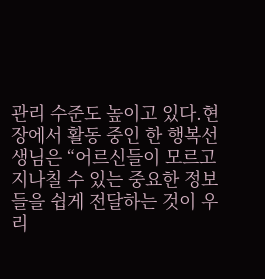관리 수준도 높이고 있다.현장에서 활동 중인 한 행복선생님은 “어르신들이 모르고 지나칠 수 있는 중요한 정보들을 쉽게 전달하는 것이 우리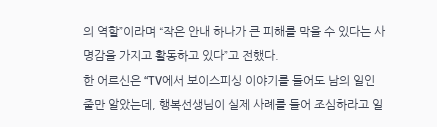의 역할”이라며 “작은 안내 하나가 큰 피해를 막을 수 있다는 사명감을 가지고 활동하고 있다”고 전했다.
한 어르신은 “TV에서 보이스피싱 이야기를 들어도 남의 일인 줄만 알았는데, 행복선생님이 실제 사례를 들어 조심하라고 일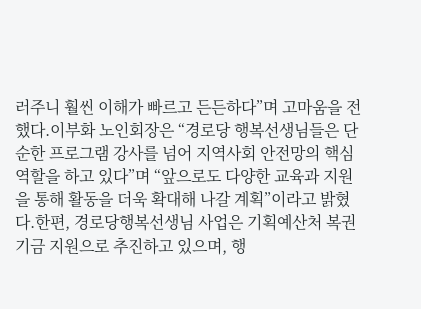러주니 훨씬 이해가 빠르고 든든하다”며 고마움을 전했다.이부화 노인회장은 “경로당 행복선생님들은 단순한 프로그램 강사를 넘어 지역사회 안전망의 핵심 역할을 하고 있다”며 “앞으로도 다양한 교육과 지원을 통해 활동을 더욱 확대해 나갈 계획”이라고 밝혔다.한편, 경로당행복선생님 사업은 기획예산처 복권기금 지원으로 추진하고 있으며, 행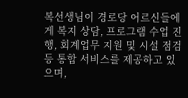복선생님이 경로당 어르신들에게 복지 상담, 프로그램 수업 진행, 회계업무 지원 및 시설 점검 등 통합 서비스를 제공하고 있으며,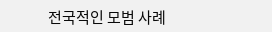전국적인 모범 사례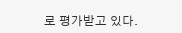로 평가받고 있다.